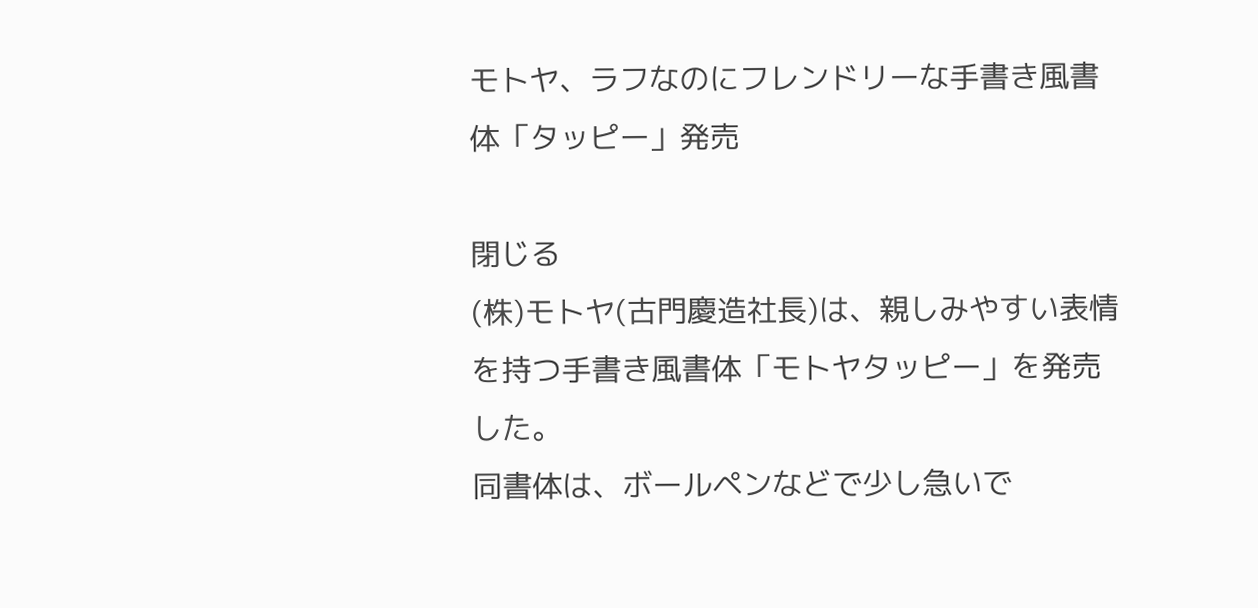モトヤ、ラフなのにフレンドリーな手書き風書体「タッピー」発売

閉じる
(株)モトヤ(古門慶造社長)は、親しみやすい表情を持つ手書き風書体「モトヤタッピー」を発売した。
同書体は、ボールペンなどで少し急いで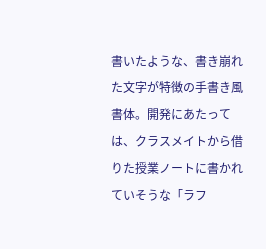書いたような、書き崩れた文字が特徴の手書き風書体。開発にあたっては、クラスメイトから借りた授業ノートに書かれていそうな「ラフ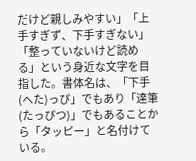だけど親しみやすい」「上手すぎず、下手すぎない」「整っていないけど読める」という身近な文字を目指した。書体名は、「下手(へた)っぴ」でもあり「達筆(たっぴつ)」でもあることから「タッピー」と名付けている。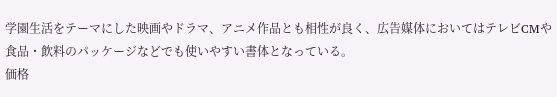学園生活をテーマにした映画やドラマ、アニメ作品とも相性が良く、広告媒体においてはテレビCMや食品・飲料のパッケージなどでも使いやすい書体となっている。
価格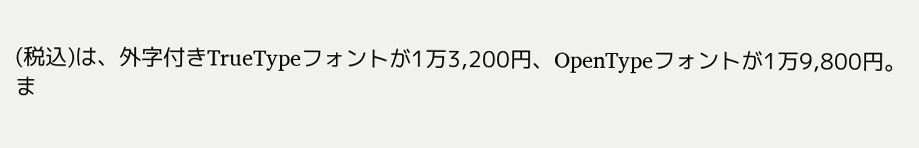(税込)は、外字付きTrueTypeフォントが1万3,200円、OpenTypeフォントが1万9,800円。
ま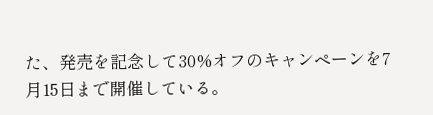た、発売を記念して30%オフのキャンペーンを7月15日まで開催している。